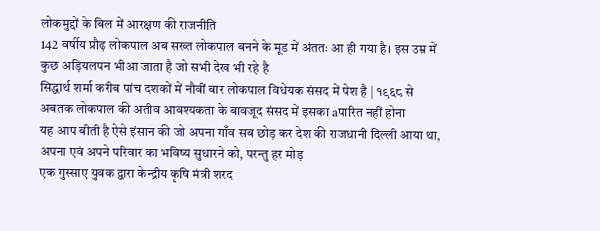लोकमुद्दों के बिल में आरक्षण की राजनीति
142 वर्षीय प्रौढ़ लोकपाल अब सख्त लोकपाल बनने के मूड में अंततः आ ही गया है। इस उम्र में कुछ अड़ियलपन भीआ जाता है जो सभी देख भी रहे है
सिद्धार्थ शर्मा करीब पांच दशकों में नौवीं बार लोकपाल विधेयक संसद में पेश है | १९६८ से अबतक लोकपाल की अतीव आवश्यकता के बावजूद संसद में इसका aपारित नहीं होना
यह आप बीती है ऐसे इंसान की जो अपना गाँव सब छोड़ कर देश की राजधानी दिल्ली आया था, अपना एवं अपने परिवार का भविष्य सुधारने को, परन्तु हर मोड़
एक गुस्साए युवक द्वारा केन्द्रीय कृषि मंत्री शरद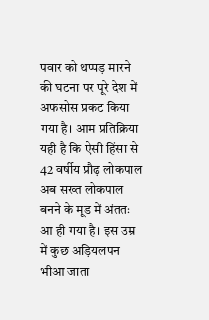पवार को थप्पड़ मारने की घटना पर पूरे देश में अफसोस प्रकट किया गया है। आम प्रतिक्रिया यही है कि ऐसी हिंसा से
42 वर्षीय प्रौढ़ लोकपाल अब सख्त लोकपाल बनने के मूड में अंततः आ ही गया है। इस उम्र में कुछ अड़ियलपन भीआ जाता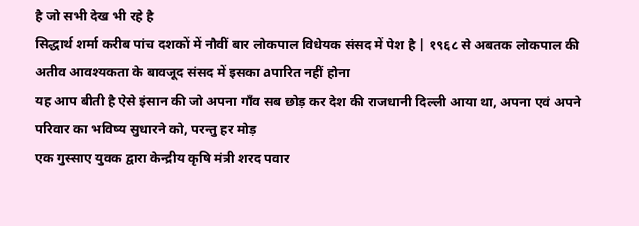है जो सभी देख भी रहे है
सिद्धार्थ शर्मा करीब पांच दशकों में नौवीं बार लोकपाल विधेयक संसद में पेश है | १९६८ से अबतक लोकपाल की अतीव आवश्यकता के बावजूद संसद में इसका aपारित नहीं होना
यह आप बीती है ऐसे इंसान की जो अपना गाँव सब छोड़ कर देश की राजधानी दिल्ली आया था, अपना एवं अपने परिवार का भविष्य सुधारने को, परन्तु हर मोड़
एक गुस्साए युवक द्वारा केन्द्रीय कृषि मंत्री शरद पवार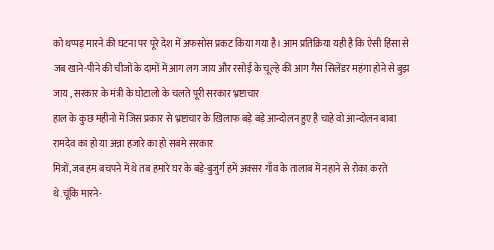को थप्पड़ मारने की घटना पर पूरे देश में अफसोस प्रकट किया गया है। आम प्रतिक्रिया यही है कि ऐसी हिंसा से
जब खाने-पीने की चीजों के दामों में आग लग जाय और रसोई के चूल्हे की आग गैस सिलेंडर महंगा होने से बुझ जाय , सरकार के मंत्री के घोटालो के चलते पूरी सरकार भ्रष्टाचार
हाल के कुछ महीनो में जिस प्रकार से भ्रष्टाचार के खिलाफ बड़े बड़े आन्दोलन हुए है चाहे वो आन्दोलन बाबा रामदेव का हो या अन्ना हजारे का हो सबमे सरकार
मित्रों,जब हम बचपने में थे तब हमारे घर के बड़े-बुजुर्ग हमें अक्सर गाँव के तालाब में नहाने से रोका करते थे.चूंकि मारने-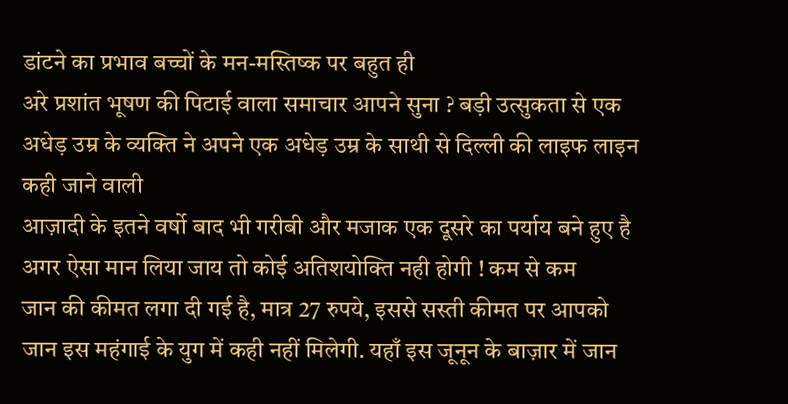डांटने का प्रभाव बच्चों के मन-मस्तिष्क पर बहुत ही
अरे प्रशांत भूषण की पिटाई वाला समाचार आपने सुना ? बड़ी उत्सुकता से एक अधेड़ उम्र के व्यक्ति ने अपने एक अधेड़ उम्र के साथी से दिल्ली की लाइफ लाइन कही जाने वाली
आज़ादी के इतने वर्षो बाद भी गरीबी और मजाक एक दूसरे का पर्याय बने हुए है अगर ऐसा मान लिया जाय तो कोई अतिशयोक्ति नही होगी ! कम से कम
जान की कीमत लगा दी गई है, मात्र 27 रुपये, इससे सस्ती कीमत पर आपको जान इस महंगाई के युग में कही नहीं मिलेगी. यहाँ इस जूनून के बाज़ार में जान